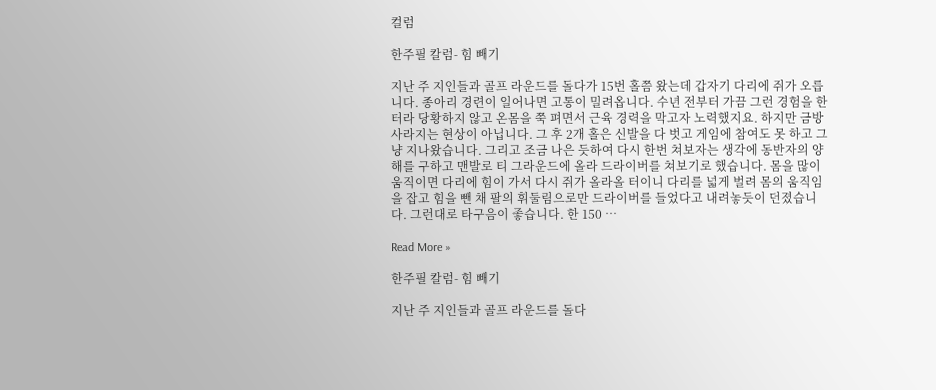컬럼

한주필 칼럼- 힘 빼기

지난 주 지인들과 골프 라운드를 돌다가 15번 홀쯤 왔는데 갑자기 다리에 쥐가 오릅니다. 종아리 경련이 일어나면 고통이 밀려옵니다. 수년 전부터 가끔 그런 경험을 한 터라 당황하지 않고 온몸을 쭉 펴면서 근육 경력을 막고자 노력했지요. 하지만 금방 사라지는 현상이 아닙니다. 그 후 2개 홀은 신발을 다 벗고 게임에 참여도 못 하고 그냥 지나왔습니다. 그리고 조금 나은 듯하여 다시 한번 쳐보자는 생각에 동반자의 양해를 구하고 맨발로 티 그라운드에 올라 드라이버를 쳐보기로 했습니다. 몸을 많이 움직이면 다리에 힘이 가서 다시 쥐가 올라올 터이니 다리를 넓게 벌려 몸의 움직임을 잡고 힘을 뺀 채 팔의 휘둘림으로만 드라이버를 들었다고 내려놓듯이 던졌습니다. 그런대로 타구음이 좋습니다. 한 150 …

Read More »

한주필 칼럼- 힘 빼기

지난 주 지인들과 골프 라운드를 돌다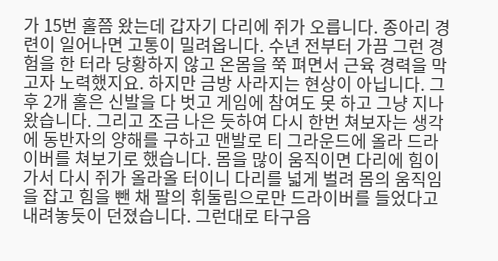가 15번 홀쯤 왔는데 갑자기 다리에 쥐가 오릅니다. 종아리 경련이 일어나면 고통이 밀려옵니다. 수년 전부터 가끔 그런 경험을 한 터라 당황하지 않고 온몸을 쭉 펴면서 근육 경력을 막고자 노력했지요. 하지만 금방 사라지는 현상이 아닙니다. 그 후 2개 홀은 신발을 다 벗고 게임에 참여도 못 하고 그냥 지나왔습니다. 그리고 조금 나은 듯하여 다시 한번 쳐보자는 생각에 동반자의 양해를 구하고 맨발로 티 그라운드에 올라 드라이버를 쳐보기로 했습니다. 몸을 많이 움직이면 다리에 힘이 가서 다시 쥐가 올라올 터이니 다리를 넓게 벌려 몸의 움직임을 잡고 힘을 뺀 채 팔의 휘둘림으로만 드라이버를 들었다고 내려놓듯이 던졌습니다. 그런대로 타구음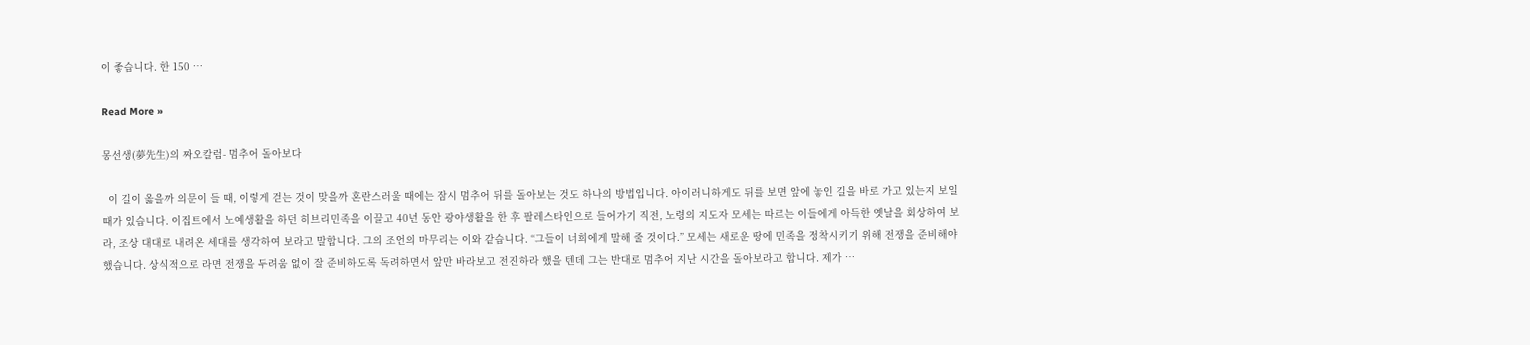이 좋습니다. 한 150 …

Read More »

몽선생(夢先生)의 짜오칼럼- 멈추어 돌아보다

  이 길이 옳을까 의문이 들 때, 이렇게 걷는 것이 맞을까 혼란스러울 때에는 잠시 멈추어 뒤를 돌아보는 것도 하나의 방법입니다. 아이러니하게도 뒤를 보면 앞에 놓인 길을 바로 가고 있는지 보일 때가 있습니다. 이집트에서 노예생활을 하던 히브리민족을 이끌고 40년 동안 광야생활을 한 후 팔레스타인으로 들어가기 직전, 노령의 지도자 모세는 따르는 이들에게 아득한 옛날을 회상하여 보라, 조상 대대로 내려온 세대를 생각하여 보라고 말합니다. 그의 조언의 마무리는 이와 같습니다. “그들이 너희에게 말해 줄 것이다.” 모세는 새로운 땅에 민족을 정착시키기 위해 전쟁을 준비해야 했습니다. 상식적으로 라면 전쟁을 두려움 없이 잘 준비하도록 독려하면서 앞만 바라보고 전진하라 했을 텐데 그는 반대로 멈추어 지난 시간을 돌아보라고 합니다. 제가 …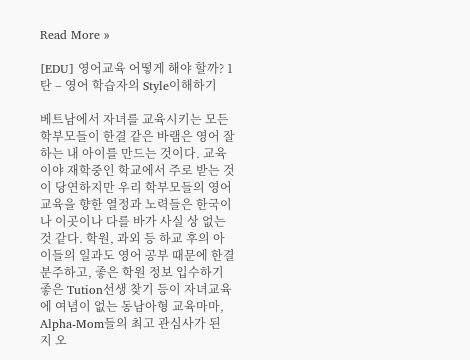Read More »

[EDU] 영어교육 어떻게 해야 할까? 1탄 – 영어 학습자의 Style이해하기

베트남에서 자녀를 교육시키는 모든 학부모들이 한결 같은 바램은 영어 잘하는 내 아이를 만드는 것이다. 교육이야 재학중인 학교에서 주로 받는 것이 당연하지만 우리 학부모들의 영어교육을 향한 열정과 노력들은 한국이나 이곳이나 다를 바가 사실 상 없는 것 같다. 학원, 과외 등 하교 후의 아이들의 일과도 영어 공부 때문에 한결 분주하고, 좋은 학원 정보 입수하기 좋은 Tution선생 찾기 등이 자녀교육에 여념이 없는 동남아형 교육마마, Alpha-Mom들의 최고 관심사가 된 지 오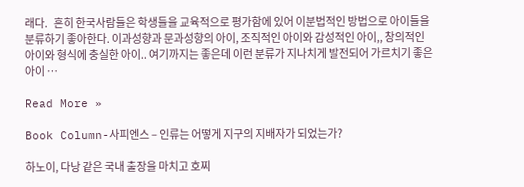래다.   흔히 한국사람들은 학생들을 교육적으로 평가함에 있어 이분법적인 방법으로 아이들을 분류하기 좋아한다. 이과성향과 문과성향의 아이, 조직적인 아이와 감성적인 아이,, 창의적인 아이와 형식에 충실한 아이.. 여기까지는 좋은데 이런 분류가 지나치게 발전되어 가르치기 좋은 아이 …

Read More »

Book Column-사피엔스 – 인류는 어떻게 지구의 지배자가 되었는가?

하노이, 다낭 같은 국내 출장을 마치고 호찌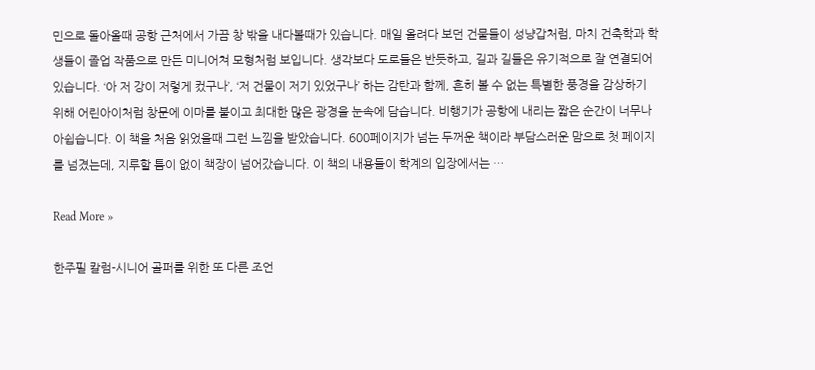민으로 돌아올때 공항 근처에서 가끔 창 밖을 내다볼때가 있습니다. 매일 올려다 보던 건물들이 성냥갑처럼, 마치 건축학과 학생들이 졸업 작품으로 만든 미니어쳐 모형처럼 보입니다. 생각보다 도로들은 반듯하고, 길과 길들은 유기적으로 잘 연결되어 있습니다. ‘아 저 강이 저렇게 컸구나’, ‘저 건물이 저기 있었구나’ 하는 감탄과 함께, 흔히 볼 수 없는 특별한 풍경을 감상하기 위해 어린아이처럼 창문에 이마를 붙이고 최대한 많은 광경을 눈속에 담습니다. 비행기가 공항에 내리는 짧은 순간이 너무나 아쉽습니다. 이 책을 처음 읽었을때 그런 느낌을 받았습니다. 600페이지가 넘는 두꺼운 책이라 부담스러운 맘으로 첫 페이지를 넘겼는데, 지루할 틈이 없이 책장이 넘어갔습니다. 이 책의 내용들이 학계의 입장에서는 …

Read More »

한주필 칼럼-시니어 골퍼를 위한 또 다른 조언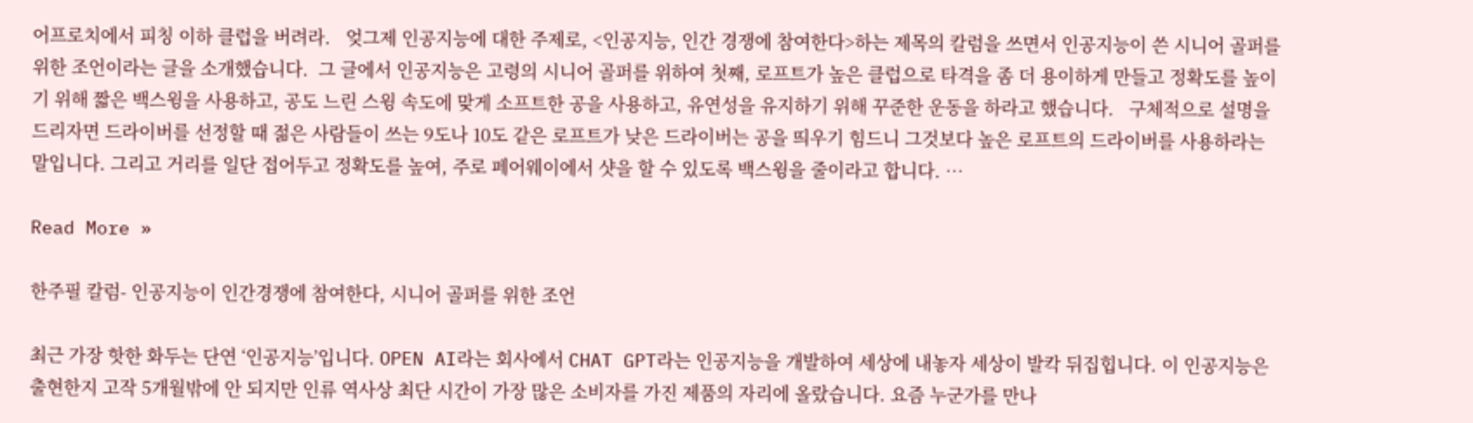어프로치에서 피칭 이하 클럽을 버려라.   엊그제 인공지능에 대한 주제로, <인공지능, 인간 경쟁에 참여한다>하는 제목의 칼럼을 쓰면서 인공지능이 쓴 시니어 골퍼를 위한 조언이라는 글을 소개했습니다.  그 글에서 인공지능은 고령의 시니어 골퍼를 위하여 첫째, 로프트가 높은 클럽으로 타격을 좀 더 용이하게 만들고 정확도를 높이기 위해 짧은 백스윙을 사용하고, 공도 느린 스윙 속도에 맞게 소프트한 공을 사용하고, 유연성을 유지하기 위해 꾸준한 운동을 하라고 했습니다.   구체적으로 설명을 드리자면 드라이버를 선정할 때 젊은 사람들이 쓰는 9도나 10도 같은 로프트가 낮은 드라이버는 공을 띄우기 힘드니 그것보다 높은 로프트의 드라이버를 사용하라는 말입니다. 그리고 거리를 일단 접어두고 정확도를 높여, 주로 페어웨이에서 샷을 할 수 있도록 백스윙을 줄이라고 합니다. …

Read More »

한주필 칼럼- 인공지능이 인간경쟁에 참여한다, 시니어 골퍼를 위한 조언

최근 가장 핫한 화두는 단연 ‘인공지능’입니다. OPEN AI라는 회사에서 CHAT GPT라는 인공지능을 개발하여 세상에 내놓자 세상이 발칵 뒤집힙니다. 이 인공지능은 출현한지 고작 5개월밖에 안 되지만 인류 역사상 최단 시간이 가장 많은 소비자를 가진 제품의 자리에 올랐습니다. 요즘 누군가를 만나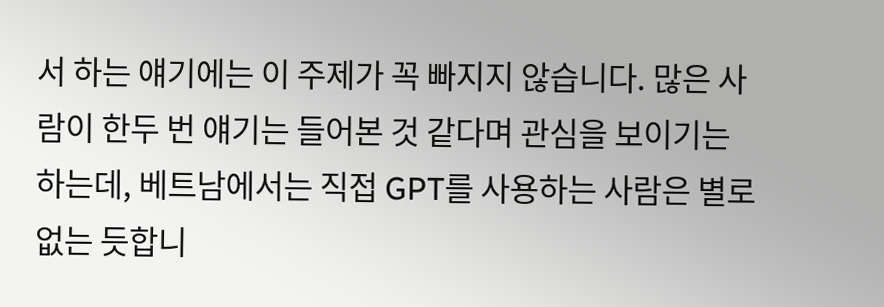서 하는 얘기에는 이 주제가 꼭 빠지지 않습니다. 많은 사람이 한두 번 얘기는 들어본 것 같다며 관심을 보이기는 하는데, 베트남에서는 직접 GPT를 사용하는 사람은 별로 없는 듯합니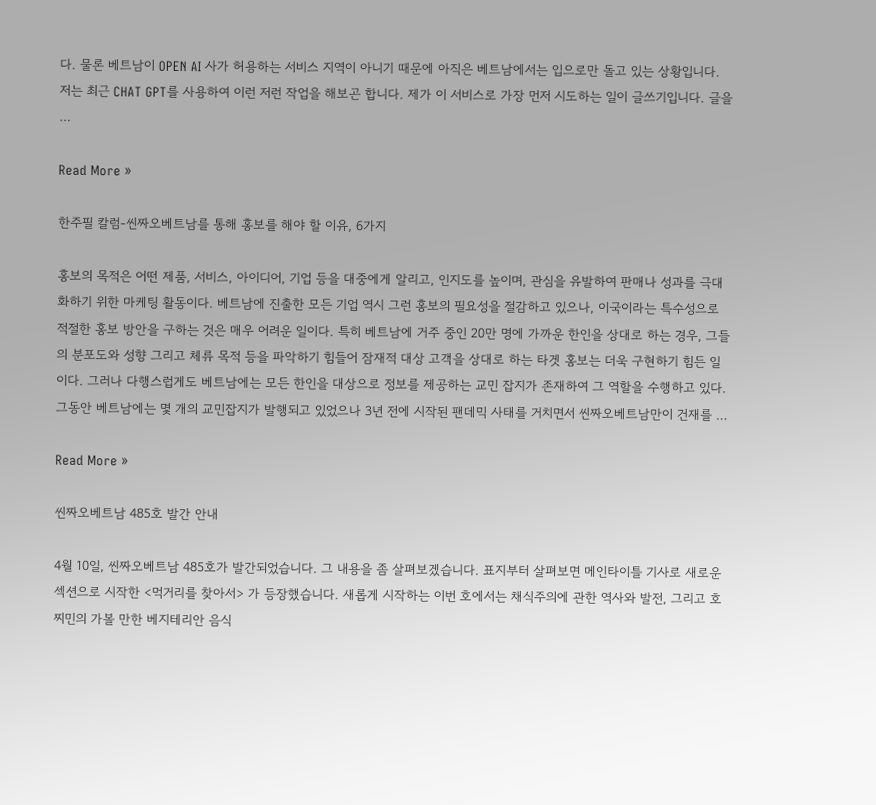다. 물론 베트남이 OPEN AI 사가 허용하는 서비스 지역이 아니기 때문에 아직은 베트남에서는 입으로만 돌고 있는 상황입니다. 저는 최근 CHAT GPT를 사용하여 이런 저런 작업을 해보곤 합니다. 제가 이 서비스로 가장 먼저 시도하는 일이 글쓰기입니다. 글을 …

Read More »

한주필 칼럼-씬짜오베트남를 통해 홍보를 해야 할 이유, 6가지

홍보의 목적은 어떤 제품, 서비스, 아이디어, 기업 등을 대중에게 알리고, 인지도를 높이며, 관심을 유발하여 판매나 성과를 극대화하기 위한 마케팅 활동이다. 베트남에 진출한 모든 기업 역시 그런 홍보의 필요성을 절감하고 있으나, 이국이라는 특수성으로 적절한 홍보 방안을 구하는 것은 매우 어려운 일이다. 특히 베트남에 거주 중인 20만 명에 가까운 한인을 상대로 하는 경우, 그들의 분포도와 성향 그리고 체류 목적 등을 파악하기 힘들어 잠재적 대상 고객을 상대로 하는 타겟 홍보는 더욱 구현하기 힘든 일이다. 그러나 다행스럽게도 베트남에는 모든 한인을 대상으로 정보를 제공하는 교민 잡지가 존재하여 그 역할을 수행하고 있다. 그동안 베트남에는 몇 개의 교민잡지가 발행되고 있었으나 3년 전에 시작된 팬데믹 사태를 거치면서 씬짜오베트남만이 건재를 …

Read More »

씬짜오베트남 485호 발간 안내

4월 10일, 씬짜오베트남 485호가 발간되었습니다. 그 내용을 좀 살펴보겠습니다. 표지부터 살펴보면 메인타이틀 기사로 새로운 섹션으로 시작한 <먹거리를 찾아서> 가 등장했습니다. 새롭게 시작하는 이번 호에서는 채식주의에 관한 역사와 발전, 그리고 호찌민의 가볼 만한 베지테리안 음식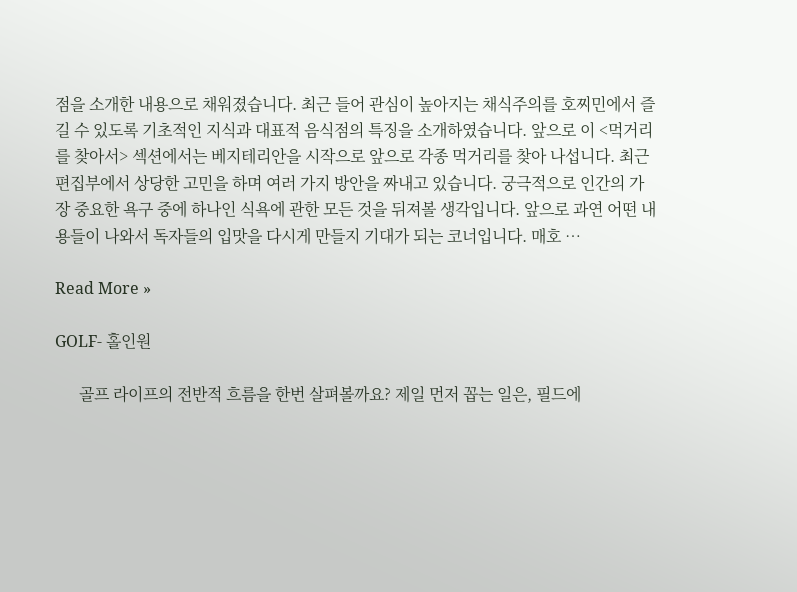점을 소개한 내용으로 채워졌습니다. 최근 들어 관심이 높아지는 채식주의를 호찌민에서 즐길 수 있도록 기초적인 지식과 대표적 음식점의 특징을 소개하였습니다. 앞으로 이 <먹거리를 찾아서> 섹션에서는 베지테리안을 시작으로 앞으로 각종 먹거리를 찾아 나섭니다. 최근 편집부에서 상당한 고민을 하며 여러 가지 방안을 짜내고 있습니다. 궁극적으로 인간의 가장 중요한 욕구 중에 하나인 식욕에 관한 모든 것을 뒤져볼 생각입니다. 앞으로 과연 어떤 내용들이 나와서 독자들의 입맛을 다시게 만들지 기대가 되는 코너입니다. 매호 …

Read More »

GOLF- 홀인원

      골프 라이프의 전반적 흐름을 한번 살펴볼까요? 제일 먼저 꼽는 일은, 필드에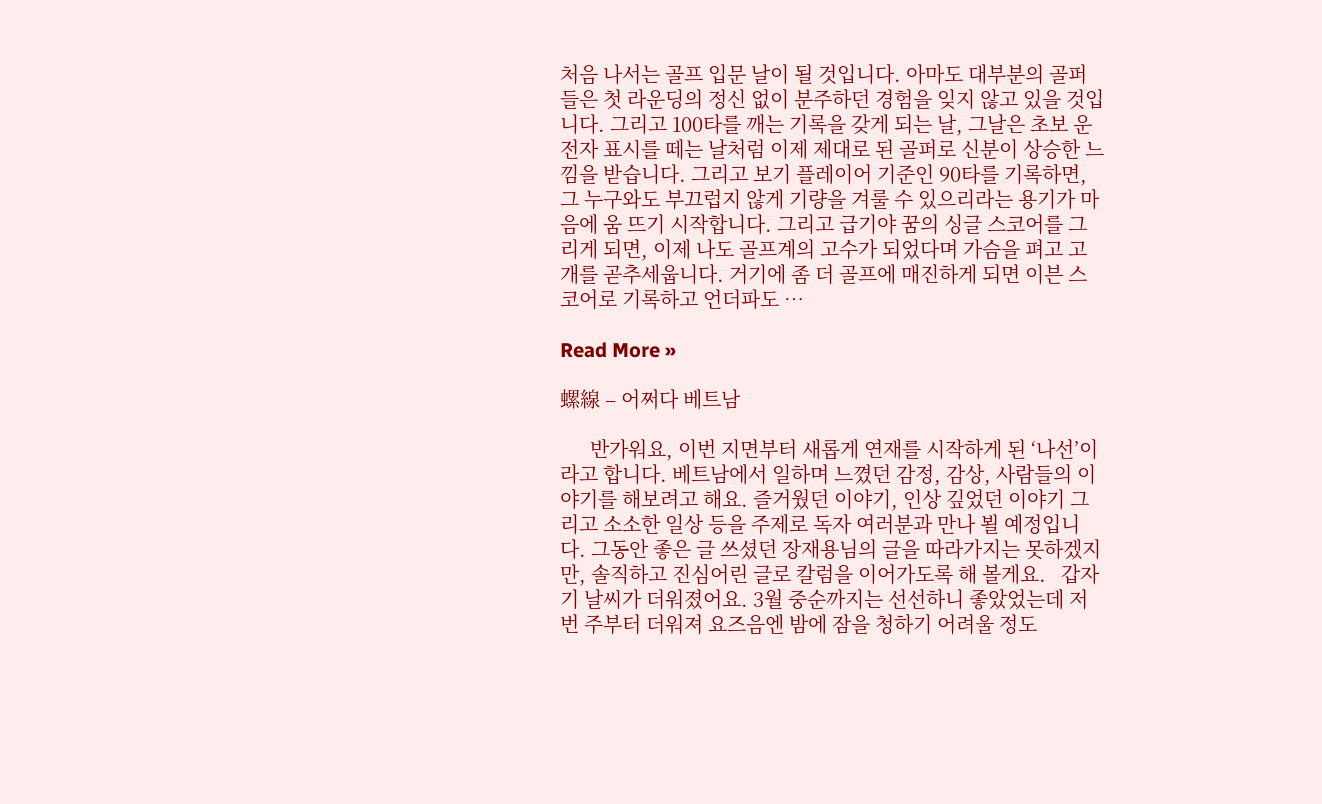처음 나서는 골프 입문 날이 될 것입니다. 아마도 대부분의 골퍼들은 첫 라운딩의 정신 없이 분주하던 경험을 잊지 않고 있을 것입니다. 그리고 100타를 깨는 기록을 갖게 되는 날, 그날은 초보 운전자 표시를 떼는 날처럼 이제 제대로 된 골퍼로 신분이 상승한 느낌을 받습니다. 그리고 보기 플레이어 기준인 90타를 기록하면, 그 누구와도 부끄럽지 않게 기량을 겨룰 수 있으리라는 용기가 마음에 움 뜨기 시작합니다. 그리고 급기야 꿈의 싱글 스코어를 그리게 되면, 이제 나도 골프계의 고수가 되었다며 가슴을 펴고 고개를 곧추세웁니다. 거기에 좀 더 골프에 매진하게 되면 이븐 스코어로 기록하고 언더파도 …

Read More »

螺線 – 어쩌다 베트남

      반가워요, 이번 지면부터 새롭게 연재를 시작하게 된 ‘나선’이라고 합니다. 베트남에서 일하며 느꼈던 감정, 감상, 사람들의 이야기를 해보려고 해요. 즐거웠던 이야기, 인상 깊었던 이야기 그리고 소소한 일상 등을 주제로 독자 여러분과 만나 뵐 예정입니다. 그동안 좋은 글 쓰셨던 장재용님의 글을 따라가지는 못하겠지만, 솔직하고 진심어린 글로 칼럼을 이어가도록 해 볼게요.   갑자기 날씨가 더워졌어요. 3월 중순까지는 선선하니 좋았었는데 저번 주부터 더워져 요즈음엔 밤에 잠을 청하기 어려울 정도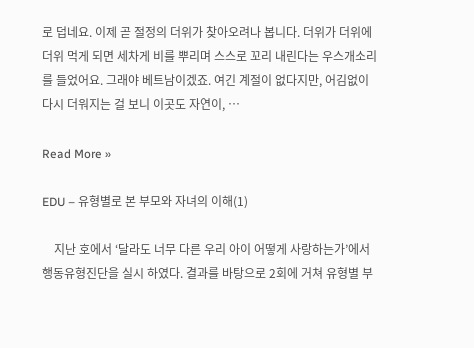로 덥네요. 이제 곧 절정의 더위가 찾아오려나 봅니다. 더위가 더위에 더위 먹게 되면 세차게 비를 뿌리며 스스로 꼬리 내린다는 우스개소리를 들었어요. 그래야 베트남이겠죠. 여긴 계절이 없다지만, 어김없이 다시 더워지는 걸 보니 이곳도 자연이, …

Read More »

EDU – 유형별로 본 부모와 자녀의 이해(1)

    지난 호에서 ‘달라도 너무 다른 우리 아이 어떻게 사랑하는가’에서 행동유형진단을 실시 하였다. 결과를 바탕으로 2회에 거쳐 유형별 부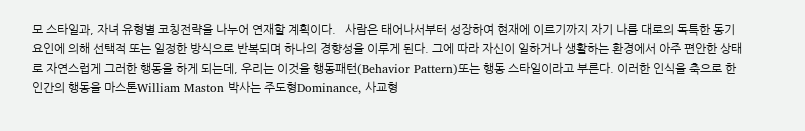모 스타일과, 자녀 유형별 코칭전략을 나누어 연재할 계획이다.   사람은 태어나서부터 성장하여 현재에 이르기까지 자기 나름 대로의 독특한 동기 요인에 의해 선택적 또는 일정한 방식으로 반복되며 하나의 경향성을 이루게 된다. 그에 따라 자신이 일하거나 생활하는 환경에서 아주 편안한 상태로 자연스럽게 그러한 행동을 하게 되는데, 우리는 이것을 행동패턴(Behavior Pattern)또는 행동 스타일이라고 부른다. 이러한 인식을 축으로 한 인간의 행동을 마스톤William Maston 박사는 주도형Dominance, 사교형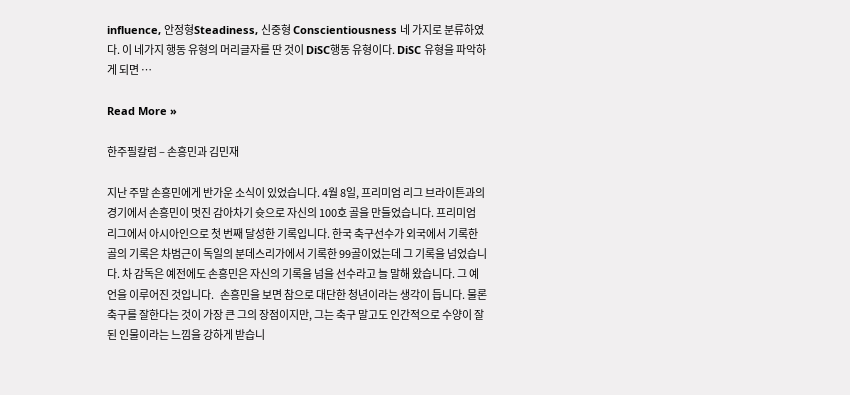influence, 안정형Steadiness, 신중형 Conscientiousness 네 가지로 분류하였다. 이 네가지 행동 유형의 머리글자를 딴 것이 DiSC행동 유형이다. DiSC 유형을 파악하게 되면 …

Read More »

한주필칼럼 – 손흥민과 김민재

지난 주말 손흥민에게 반가운 소식이 있었습니다. 4월 8일, 프리미엄 리그 브라이튼과의 경기에서 손흥민이 멋진 감아차기 슛으로 자신의 100호 골을 만들었습니다. 프리미엄 리그에서 아시아인으로 첫 번째 달성한 기록입니다. 한국 축구선수가 외국에서 기록한 골의 기록은 차범근이 독일의 분데스리가에서 기록한 99골이었는데 그 기록을 넘었습니다. 차 감독은 예전에도 손흥민은 자신의 기록을 넘을 선수라고 늘 말해 왔습니다. 그 예언을 이루어진 것입니다.   손흥민을 보면 참으로 대단한 청년이라는 생각이 듭니다. 물론 축구를 잘한다는 것이 가장 큰 그의 장점이지만, 그는 축구 말고도 인간적으로 수양이 잘 된 인물이라는 느낌을 강하게 받습니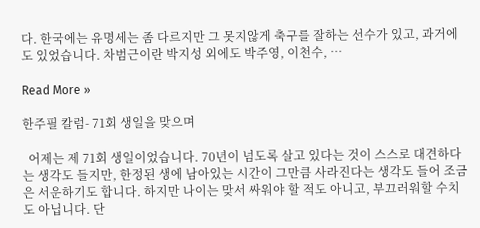다. 한국에는 유명세는 좀 다르지만 그 못지않게 축구를 잘하는 선수가 있고, 과거에도 있었습니다. 차범근이란 박지성 외에도 박주영, 이천수, …

Read More »

한주필 칼럼- 71회 생일을 맞으며

  어제는 제 71회 생일이었습니다. 70년이 넘도록 살고 있다는 것이 스스로 대견하다는 생각도 들지만, 한정된 생에 남아있는 시간이 그만큼 사라진다는 생각도 들어 조금은 서운하기도 합니다. 하지만 나이는 맞서 싸워야 할 적도 아니고, 부끄러워할 수치도 아닙니다. 단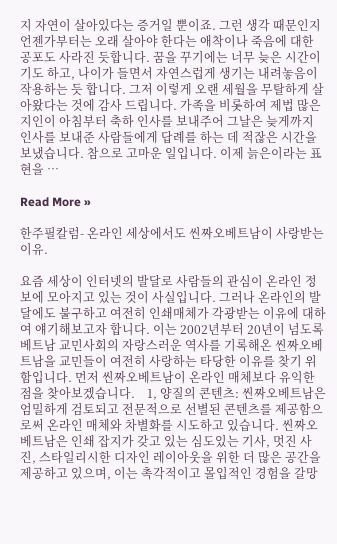지 자연이 살아있다는 증거일 뿐이죠. 그런 생각 때문인지 언젠가부터는 오래 살아야 한다는 애착이나 죽음에 대한 공포도 사라진 듯합니다. 꿈을 꾸기에는 너무 늦은 시간이기도 하고, 나이가 들면서 자연스럽게 생기는 내려놓음이 작용하는 듯 합니다. 그저 이렇게 오랜 세월을 무탈하게 살아왔다는 것에 감사 드립니다. 가족을 비롯하여 제법 많은 지인이 아침부터 축하 인사를 보내주어 그날은 늦게까지 인사를 보내준 사람들에게 답례를 하는 데 적잖은 시간을 보냈습니다. 참으로 고마운 일입니다. 이제 늙은이라는 표현을 …

Read More »

한주필칼럼- 온라인 세상에서도 씬짜오베트남이 사랑받는 이유.

요즘 세상이 인터넷의 발달로 사람들의 관심이 온라인 정보에 모아지고 있는 것이 사실입니다. 그러나 온라인의 발달에도 불구하고 여전히 인쇄매체가 각광받는 이유에 대하여 얘기해보고자 합니다. 이는 2002년부터 20년이 넘도록 베트남 교민사회의 자랑스러운 역사를 기록해온 씬짜오베트남을 교민들이 여전히 사랑하는 타당한 이유를 찾기 위함입니다. 먼저 씬짜오베트남이 온라인 매체보다 유익한 점을 찾아보겠습니다.    1, 양질의 콘텐츠: 씬짜오베트남은 엄밀하게 검토되고 전문적으로 선별된 콘텐츠를 제공함으로써 온라인 매체와 차별화를 시도하고 있습니다. 씬짜오베트남은 인쇄 잡지가 갖고 있는 심도있는 기사, 멋진 사진, 스타일리시한 디자인 레이아웃을 위한 더 많은 공간을 제공하고 있으며, 이는 촉각적이고 몰입적인 경험을 갈망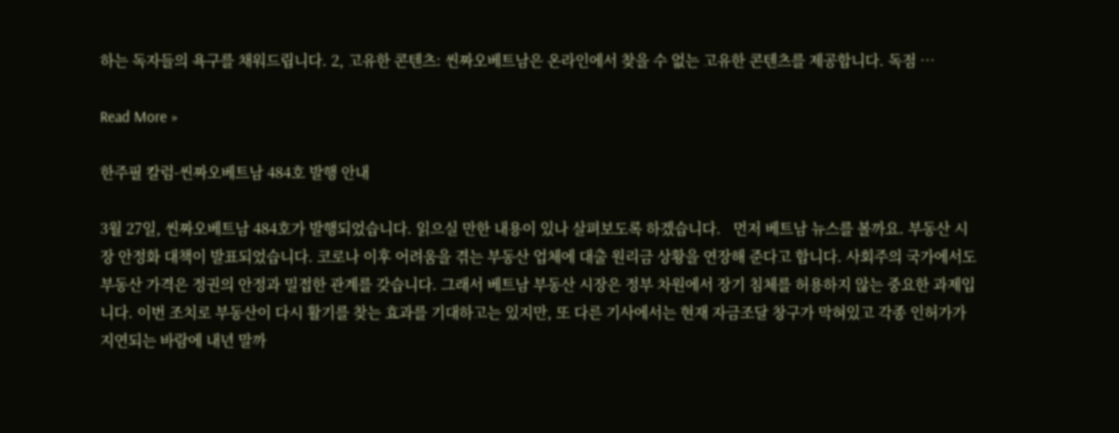하는 독자들의 욕구를 채워드립니다. 2, 고유한 콘텐츠: 씬짜오베트남은 온라인에서 찾을 수 없는 고유한 콘텐츠를 제공합니다. 독점 …

Read More »

한주필 칼럼-씬짜오베트남 484호 발행 안내

3월 27일, 씬짜오베트남 484호가 발행되었습니다. 읽으실 만한 내용이 있나 살펴보도록 하겠습니다.   먼저 베트남 뉴스를 볼까요. 부동산 시장 안정화 대책이 발표되었습니다. 코로나 이후 어려움을 겪는 부동산 업체에 대출 원리금 상황을 연장해 준다고 합니다. 사회주의 국가에서도 부동산 가격은 정권의 안정과 밀접한 관계를 갖습니다. 그래서 베트남 부동산 시장은 정부 차원에서 장기 침체를 허용하지 않는 중요한 과제입니다. 이번 조치로 부동산이 다시 활기를 찾는 효과를 기대하고는 있지만, 또 다른 기사에서는 현재 자금조달 창구가 막혀있고 각종 인허가가 지연되는 바람에 내년 말까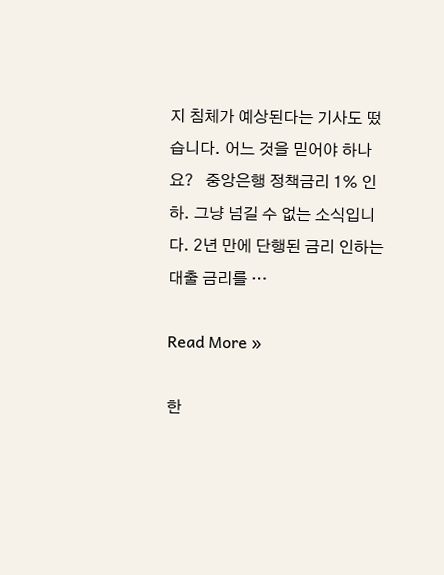지 침체가 예상된다는 기사도 떴습니다. 어느 것을 믿어야 하나요?   중앙은행 정책금리 1% 인하. 그냥 넘길 수 없는 소식입니다. 2년 만에 단행된 금리 인하는 대출 금리를 …

Read More »

한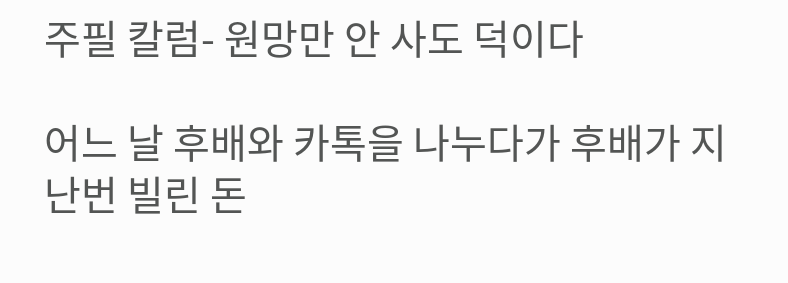주필 칼럼- 원망만 안 사도 덕이다

어느 날 후배와 카톡을 나누다가 후배가 지난번 빌린 돈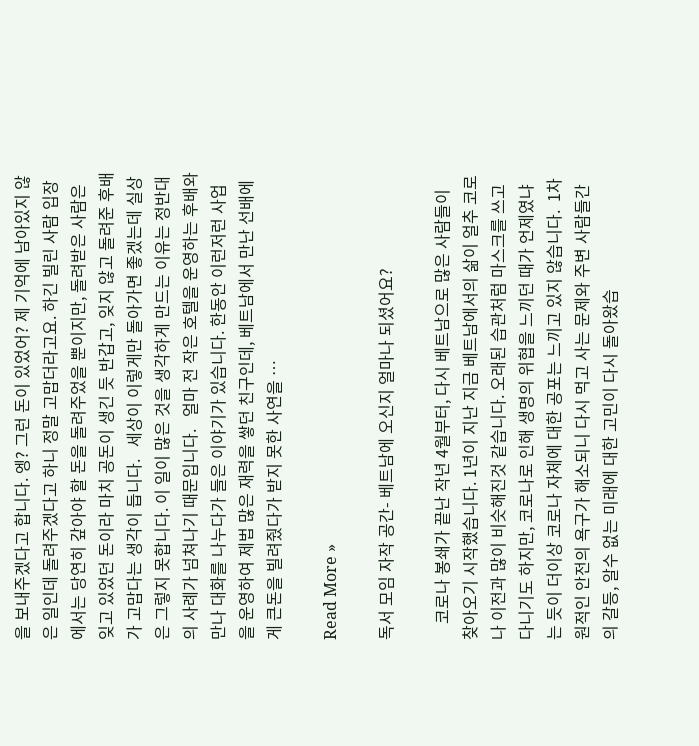을 보내주겠다고 합니다. 엥? 그런 돈이 있었어? 제 기억에 남아있지 않은 일인데 돌려주겠다고 하니 정말 고맙더라고요. 하긴 빌린 사람 입장에서는 당연히 갚아야 할 돈을 돌려주었을 뿐이지만, 돌려받은 사람은 잊고 있었던 돈이라 마치 공돈이 생긴 듯 반갑고, 잊지 않고 돌려준 후배가 고맙다는 생각이 듭니다.   세상이 이렇게만 돌아가면 좋겠는데 실상은 그렇지 못합니다. 이 일이 많은 것을 생각하게 만드는 이유는 정반대의 사례가 넘쳐나기 때문입니다.   얼마 전 작은 호텔을 운영하는 후배와 만나 대화를 나누다가 들은 이야기가 있습니다. 한동안 이런저런 사업을 운영하여 제법 많은 재력을 쌓던 친구인데, 베트남에서 만난 선배에게 큰돈을 빌려줬다가 받지 못한 사연을 …

Read More »

독서 모임 자작 공간- 베트남에 오신지 얼마나 되셨어요?

    코로나 봉쇄가 끝난 작년 4월부터, 다시 베트남으로 많은 사람들이 찾아오기 시작했습니다. 1년이 지난 지금 베트남에서의 삶이 얼추 코로나 이전과 많이 비슷해진것 같습니다. 오래된 습관처럼 마스크를 쓰고 다니기도 하지만, 코로나로 인해 생명의 위협을 느끼던 때가 언제였냐는 듯이 더이상 코로나 자체에 대한 공포는 느끼고 있지 않습니다.  1차원적인 안전의 욕구가 해소되니 다시 먹고 사는 문제와 주변 사람들간의 갈등, 알수 없는 미래에 대한 고민이 다시 돌아왔습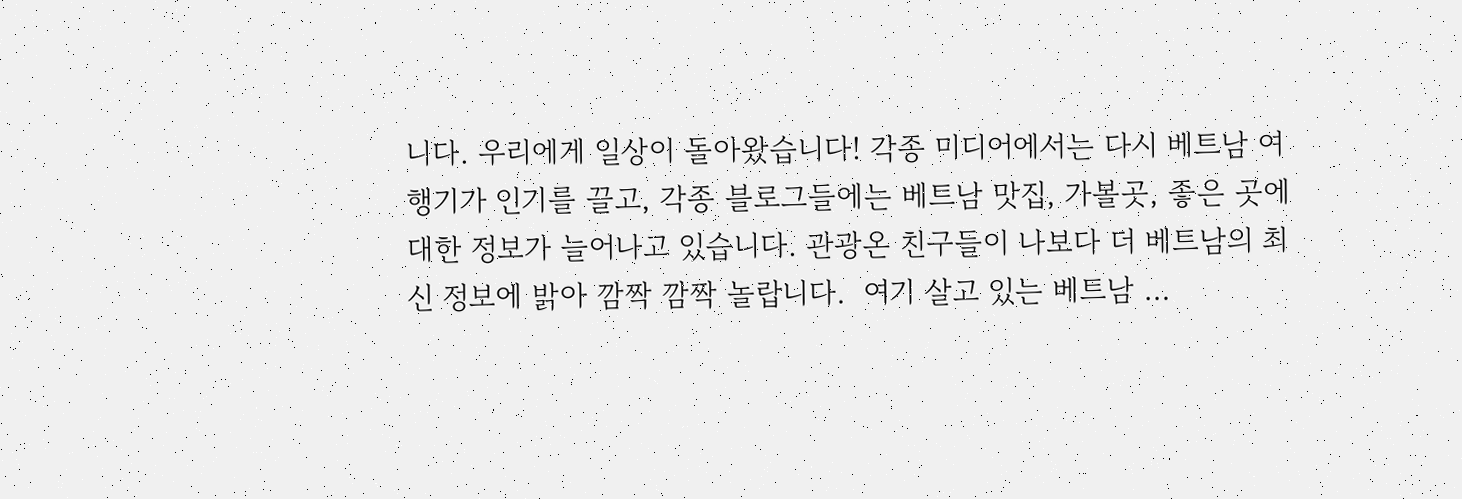니다. 우리에게 일상이 돌아왔습니다! 각종 미디어에서는 다시 베트남 여행기가 인기를 끌고, 각종 블로그들에는 베트남 맛집, 가볼곳, 좋은 곳에 대한 정보가 늘어나고 있습니다. 관광온 친구들이 나보다 더 베트남의 최신 정보에 밝아 깜짝 깜짝 놀랍니다.  여기 살고 있는 베트남 …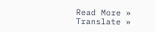Read More »
Translate »